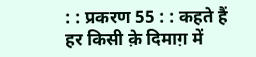: : प्रकरण 55 : : कहते हैं हर किसी क़े दिमाग़ में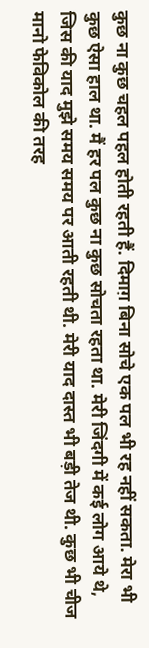कुछ ना कुछ चहल पहल होती रहती हैं. दिमाग़ बिना सोचे एक पल भी रह नहीं सकता. मेरा भी कुछ ऐसा हाल था. मैं हर पल कुछ ना कुछ सोचता रहता था. मेरी जिंदगी में कई लोग आये थे, जिस की याद मुझे समय समय पर आती रहती थी. मेरी याद दास्त भी बड़ी तेज थी. कुछ भी चीज मानो फेविकोल की तरह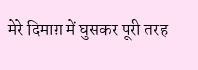मेरे दिमाग़ में घुसकर पूरी तरह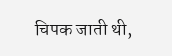चिपक जाती थी,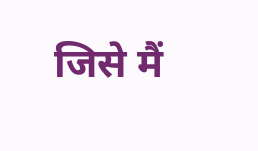जिसे मैं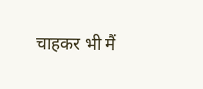चाहकर भी मैं